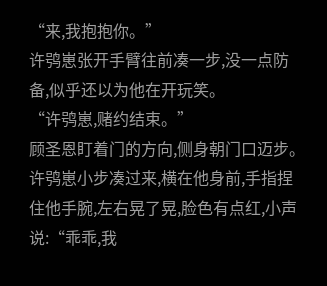“来,我抱抱你。”
许鸮崽张开手臂往前凑一步,没一点防备,似乎还以为他在开玩笑。
“许鸮崽,赌约结束。”
顾圣恩盯着门的方向,侧身朝门口迈步。
许鸮崽小步凑过来,横在他身前,手指捏住他手腕,左右晃了晃,脸色有点红,小声说:“乖乖,我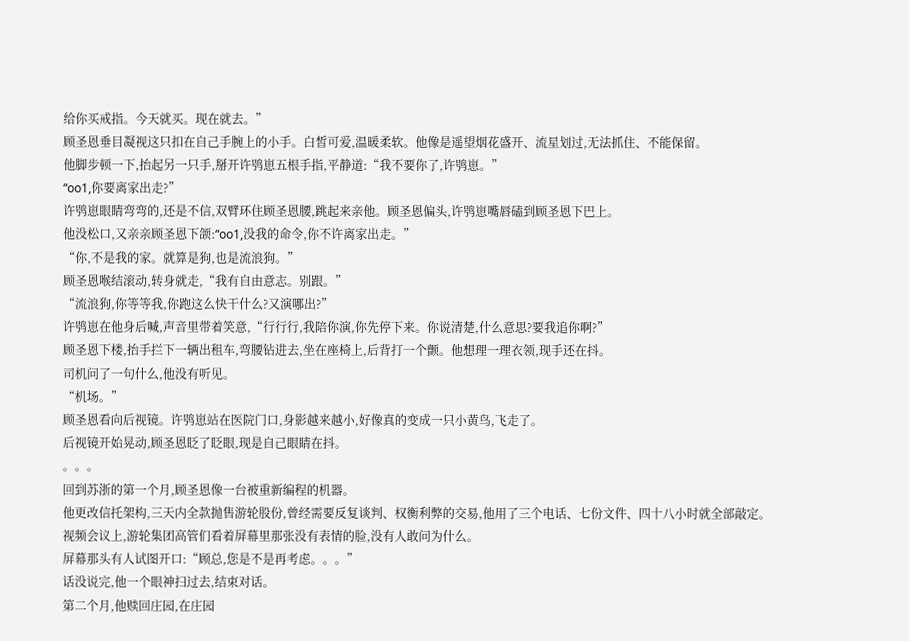给你买戒指。今天就买。现在就去。”
顾圣恩垂目凝视这只扣在自己手腕上的小手。白皙可爱,温暖柔软。他像是遥望烟花盛开、流星划过,无法抓住、不能保留。
他脚步顿一下,抬起另一只手,掰开许鸮崽五根手指,平静道:“我不要你了,许鸮崽。”
“oo1,你要离家出走?”
许鸮崽眼睛弯弯的,还是不信,双臂环住顾圣恩腰,跳起来亲他。顾圣恩偏头,许鸮崽嘴唇磕到顾圣恩下巴上。
他没松口,又亲亲顾圣恩下颌:“oo1,没我的命令,你不许离家出走。”
“你,不是我的家。就算是狗,也是流浪狗。”
顾圣恩喉结滚动,转身就走,“我有自由意志。别跟。”
“流浪狗,你等等我,你跑这么快干什么?又演哪出?”
许鸮崽在他身后喊,声音里带着笑意,“行行行,我陪你演,你先停下来。你说清楚,什么意思?要我追你啊?”
顾圣恩下楼,抬手拦下一辆出租车,弯腰钻进去,坐在座椅上,后背打一个颤。他想理一理衣领,现手还在抖。
司机问了一句什么,他没有听见。
“机场。”
顾圣恩看向后视镜。许鸮崽站在医院门口,身影越来越小,好像真的变成一只小黄鸟,飞走了。
后视镜开始晃动,顾圣恩眨了眨眼,现是自己眼睛在抖。
。。。
回到苏浙的第一个月,顾圣恩像一台被重新编程的机器。
他更改信托架构,三天内全款抛售游轮股份,曾经需要反复谈判、权衡利弊的交易,他用了三个电话、七份文件、四十八小时就全部敲定。
视频会议上,游轮集团高管们看着屏幕里那张没有表情的脸,没有人敢问为什么。
屏幕那头有人试图开口:“顾总,您是不是再考虑。。。”
话没说完,他一个眼神扫过去,结束对话。
第二个月,他赎回庄园,在庄园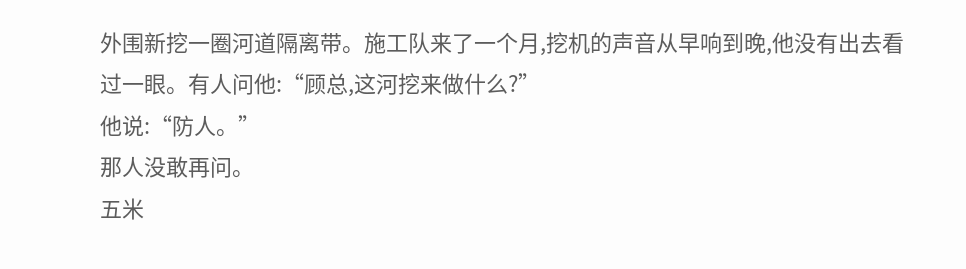外围新挖一圈河道隔离带。施工队来了一个月,挖机的声音从早响到晚,他没有出去看过一眼。有人问他:“顾总,这河挖来做什么?”
他说:“防人。”
那人没敢再问。
五米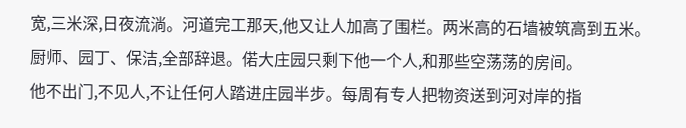宽,三米深,日夜流淌。河道完工那天,他又让人加高了围栏。两米高的石墙被筑高到五米。
厨师、园丁、保洁,全部辞退。偌大庄园只剩下他一个人,和那些空荡荡的房间。
他不出门,不见人,不让任何人踏进庄园半步。每周有专人把物资送到河对岸的指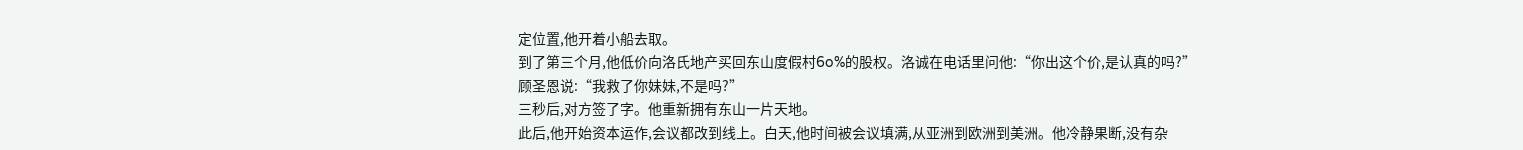定位置,他开着小船去取。
到了第三个月,他低价向洛氏地产买回东山度假村6o%的股权。洛诚在电话里问他:“你出这个价,是认真的吗?”
顾圣恩说:“我救了你妹妹,不是吗?”
三秒后,对方签了字。他重新拥有东山一片天地。
此后,他开始资本运作,会议都改到线上。白天,他时间被会议填满,从亚洲到欧洲到美洲。他冷静果断,没有杂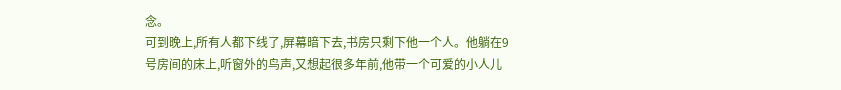念。
可到晚上,所有人都下线了,屏幕暗下去,书房只剩下他一个人。他躺在9号房间的床上,听窗外的鸟声,又想起很多年前,他带一个可爱的小人儿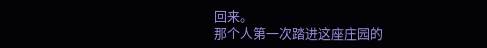回来。
那个人第一次踏进这座庄园的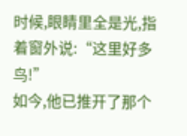时候,眼睛里全是光,指着窗外说:“这里好多鸟!”
如今,他已推开了那个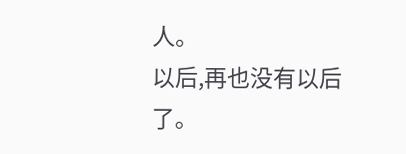人。
以后,再也没有以后了。